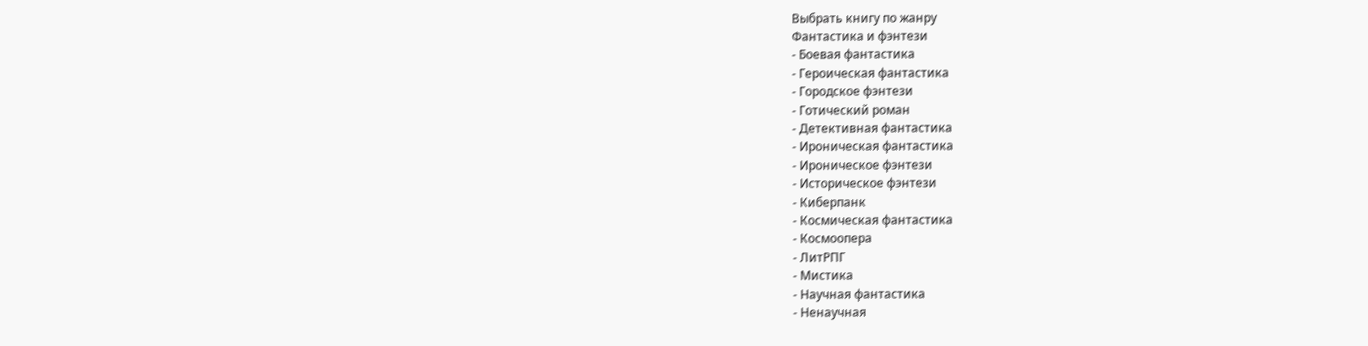Выбрать книгу по жанру
Фантастика и фэнтези
- Боевая фантастика
- Героическая фантастика
- Городское фэнтези
- Готический роман
- Детективная фантастика
- Ироническая фантастика
- Ироническое фэнтези
- Историческое фэнтези
- Киберпанк
- Космическая фантастика
- Космоопера
- ЛитРПГ
- Мистика
- Научная фантастика
- Ненаучная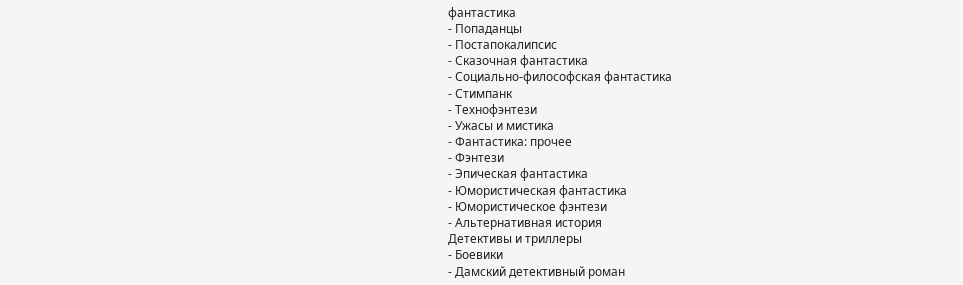фантастика
- Попаданцы
- Постапокалипсис
- Сказочная фантастика
- Социально-философская фантастика
- Стимпанк
- Технофэнтези
- Ужасы и мистика
- Фантастика: прочее
- Фэнтези
- Эпическая фантастика
- Юмористическая фантастика
- Юмористическое фэнтези
- Альтернативная история
Детективы и триллеры
- Боевики
- Дамский детективный роман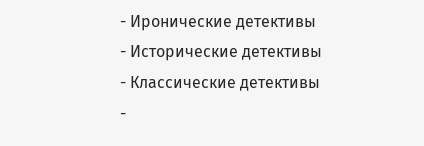- Иронические детективы
- Исторические детективы
- Классические детективы
-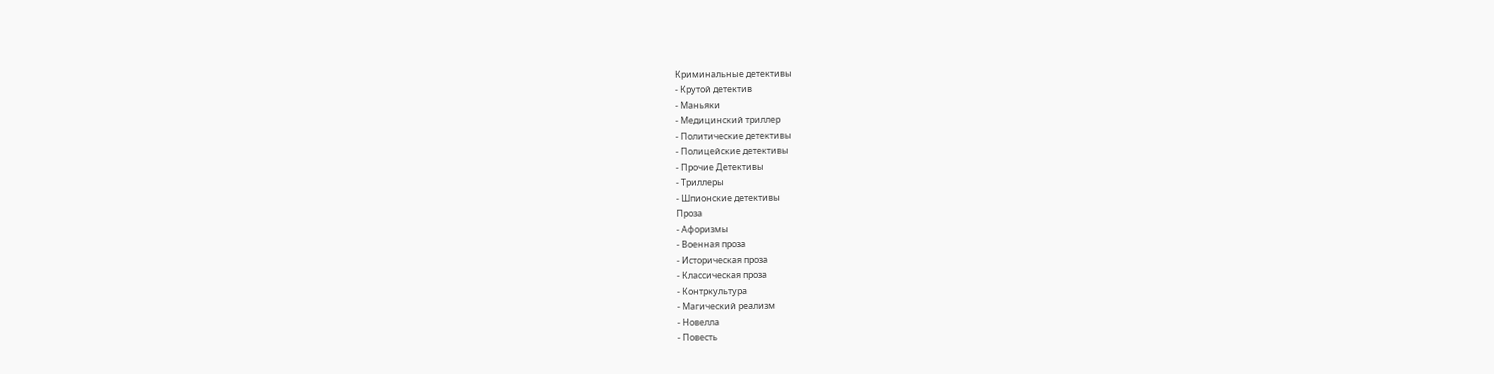Криминальные детективы
- Крутой детектив
- Маньяки
- Медицинский триллер
- Политические детективы
- Полицейские детективы
- Прочие Детективы
- Триллеры
- Шпионские детективы
Проза
- Афоризмы
- Военная проза
- Историческая проза
- Классическая проза
- Контркультура
- Магический реализм
- Новелла
- Повесть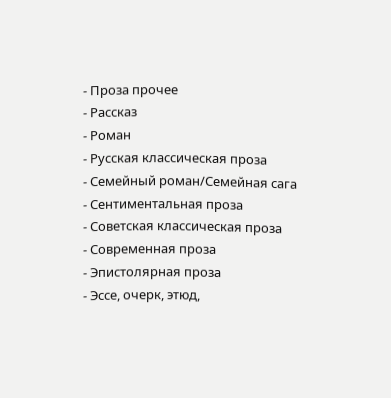- Проза прочее
- Рассказ
- Роман
- Русская классическая проза
- Семейный роман/Семейная сага
- Сентиментальная проза
- Советская классическая проза
- Современная проза
- Эпистолярная проза
- Эссе, очерк, этюд,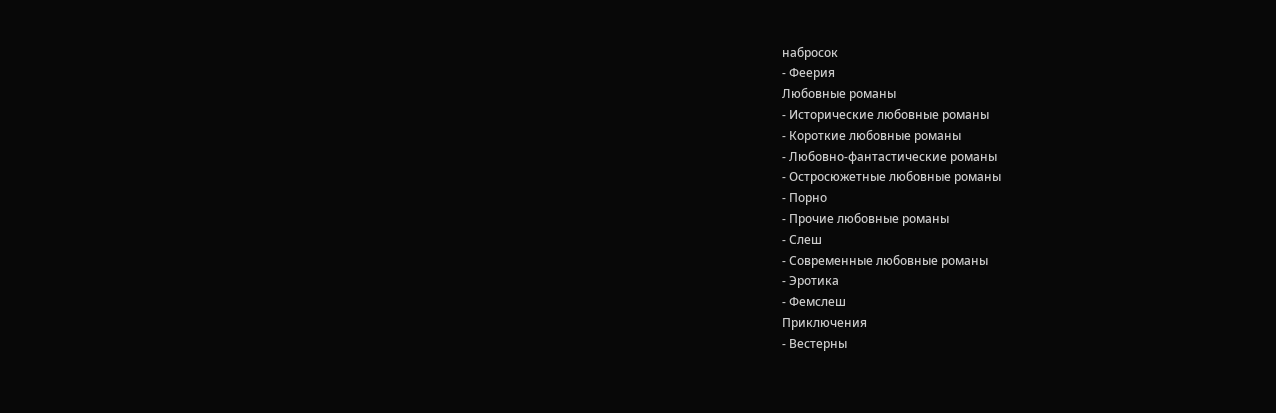набросок
- Феерия
Любовные романы
- Исторические любовные романы
- Короткие любовные романы
- Любовно-фантастические романы
- Остросюжетные любовные романы
- Порно
- Прочие любовные романы
- Слеш
- Современные любовные романы
- Эротика
- Фемслеш
Приключения
- Вестерны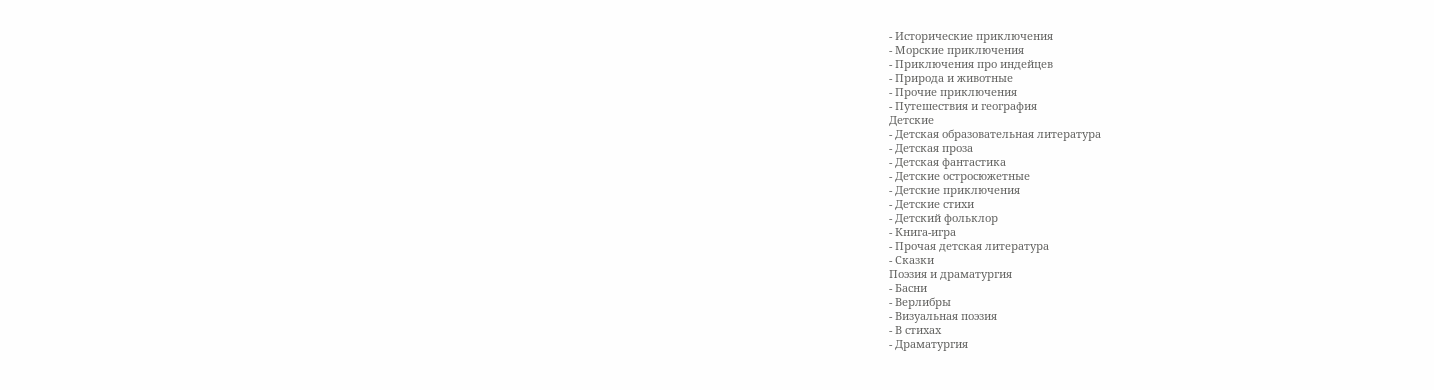- Исторические приключения
- Морские приключения
- Приключения про индейцев
- Природа и животные
- Прочие приключения
- Путешествия и география
Детские
- Детская образовательная литература
- Детская проза
- Детская фантастика
- Детские остросюжетные
- Детские приключения
- Детские стихи
- Детский фольклор
- Книга-игра
- Прочая детская литература
- Сказки
Поэзия и драматургия
- Басни
- Верлибры
- Визуальная поэзия
- В стихах
- Драматургия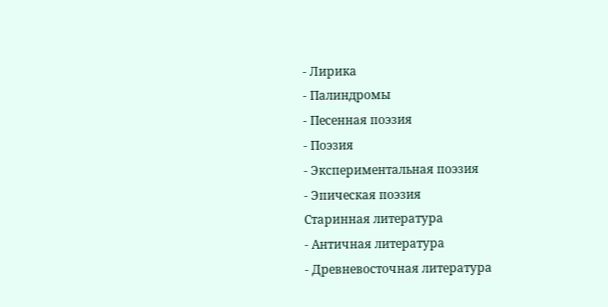- Лирика
- Палиндромы
- Песенная поэзия
- Поэзия
- Экспериментальная поэзия
- Эпическая поэзия
Старинная литература
- Античная литература
- Древневосточная литература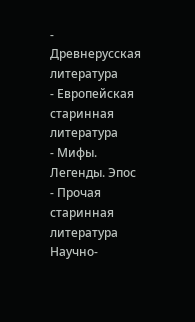- Древнерусская литература
- Европейская старинная литература
- Мифы. Легенды. Эпос
- Прочая старинная литература
Научно-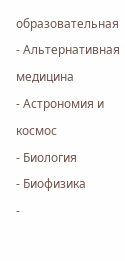образовательная
- Альтернативная медицина
- Астрономия и космос
- Биология
- Биофизика
-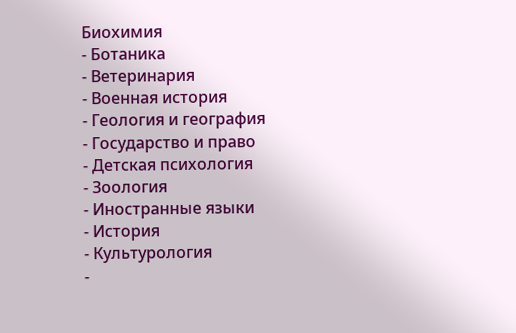Биохимия
- Ботаника
- Ветеринария
- Военная история
- Геология и география
- Государство и право
- Детская психология
- Зоология
- Иностранные языки
- История
- Культурология
-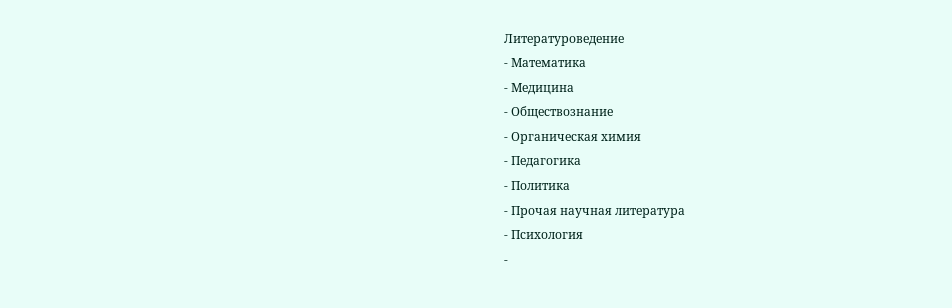Литературоведение
- Математика
- Медицина
- Обществознание
- Органическая химия
- Педагогика
- Политика
- Прочая научная литература
- Психология
-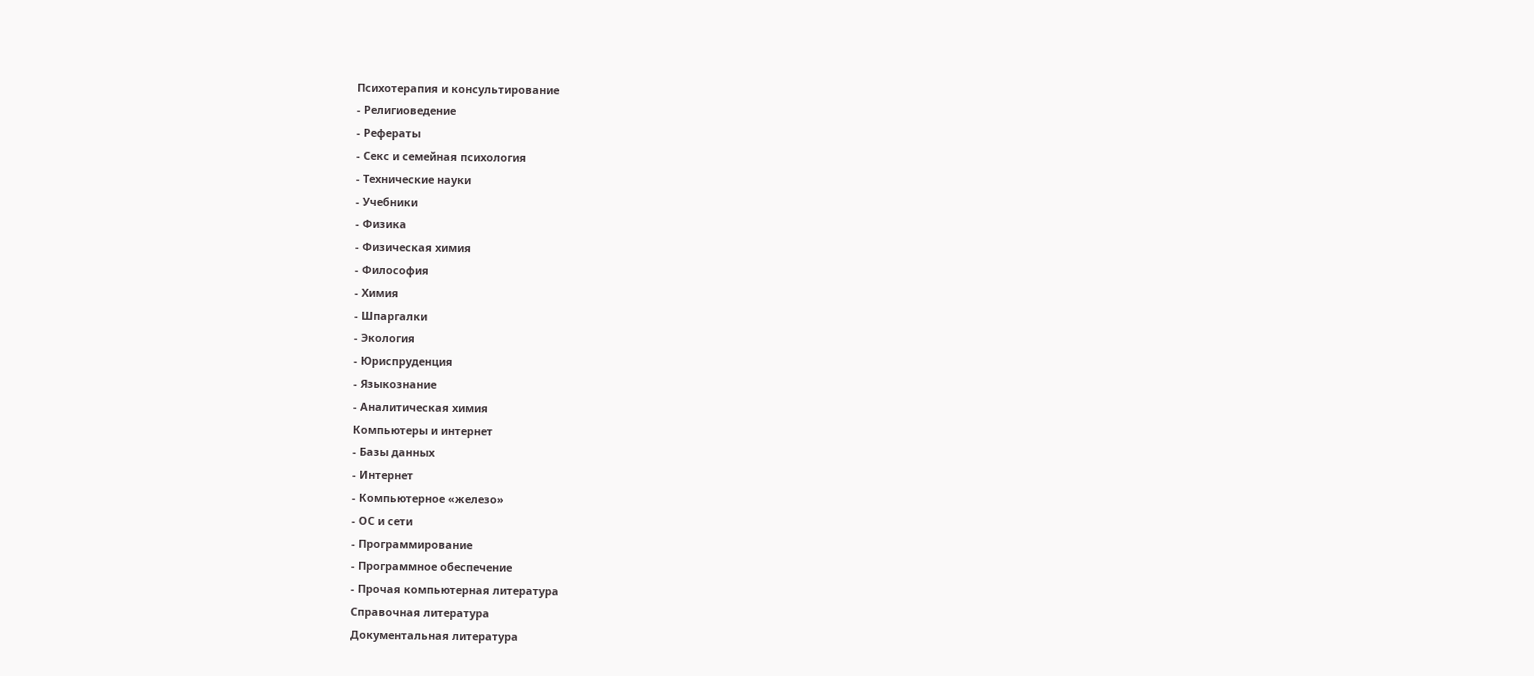Психотерапия и консультирование
- Религиоведение
- Рефераты
- Секс и семейная психология
- Технические науки
- Учебники
- Физика
- Физическая химия
- Философия
- Химия
- Шпаргалки
- Экология
- Юриспруденция
- Языкознание
- Аналитическая химия
Компьютеры и интернет
- Базы данных
- Интернет
- Компьютерное «железо»
- ОС и сети
- Программирование
- Программное обеспечение
- Прочая компьютерная литература
Справочная литература
Документальная литература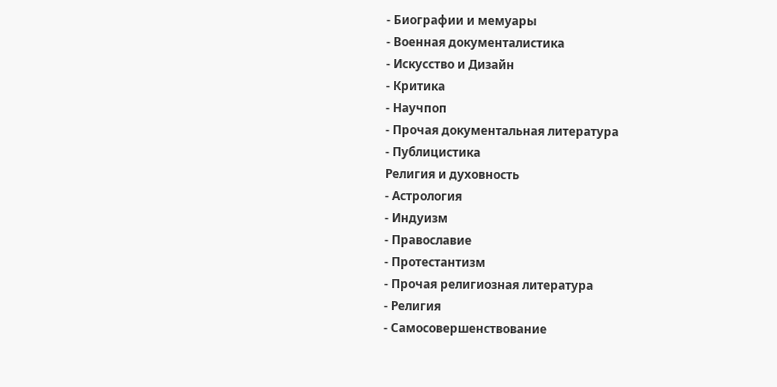- Биографии и мемуары
- Военная документалистика
- Искусство и Дизайн
- Критика
- Научпоп
- Прочая документальная литература
- Публицистика
Религия и духовность
- Астрология
- Индуизм
- Православие
- Протестантизм
- Прочая религиозная литература
- Религия
- Самосовершенствование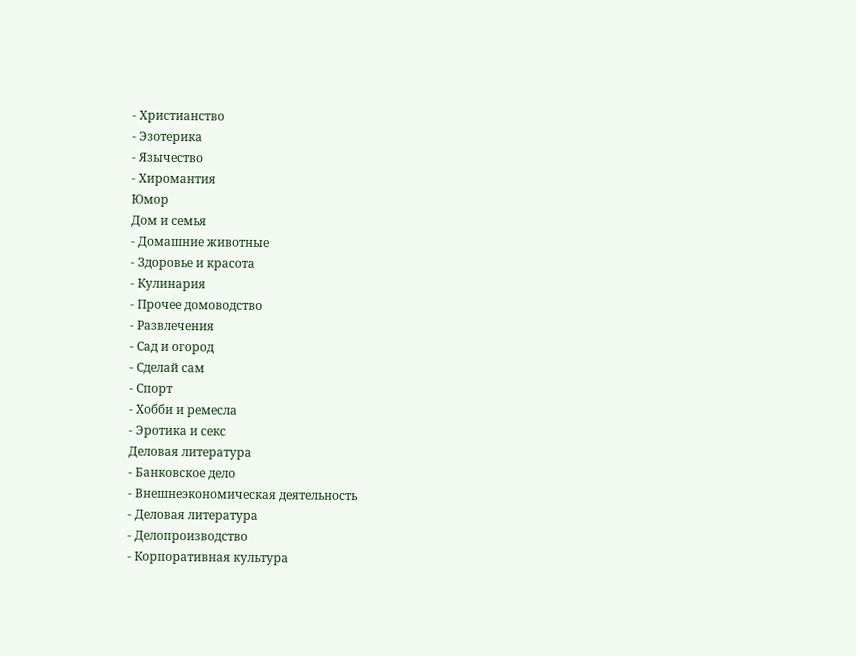- Христианство
- Эзотерика
- Язычество
- Хиромантия
Юмор
Дом и семья
- Домашние животные
- Здоровье и красота
- Кулинария
- Прочее домоводство
- Развлечения
- Сад и огород
- Сделай сам
- Спорт
- Хобби и ремесла
- Эротика и секс
Деловая литература
- Банковское дело
- Внешнеэкономическая деятельность
- Деловая литература
- Делопроизводство
- Корпоративная культура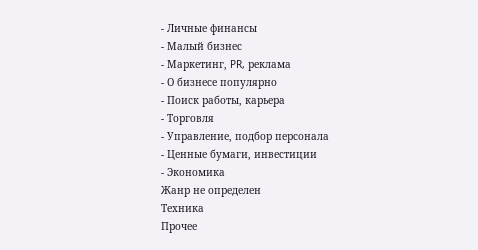- Личные финансы
- Малый бизнес
- Маркетинг, PR, реклама
- О бизнесе популярно
- Поиск работы, карьера
- Торговля
- Управление, подбор персонала
- Ценные бумаги, инвестиции
- Экономика
Жанр не определен
Техника
Прочее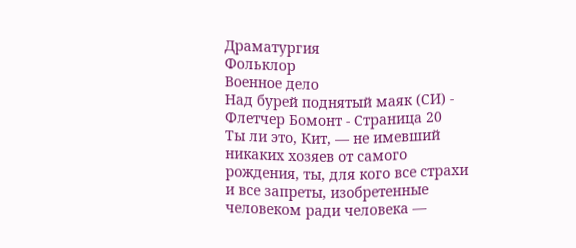Драматургия
Фольклор
Военное дело
Над бурей поднятый маяк (СИ) - Флетчер Бомонт - Страница 20
Ты ли это, Кит, — не имевший никаких хозяев от самого рождения, ты, для кого все страхи и все запреты, изобретенные человеком ради человека —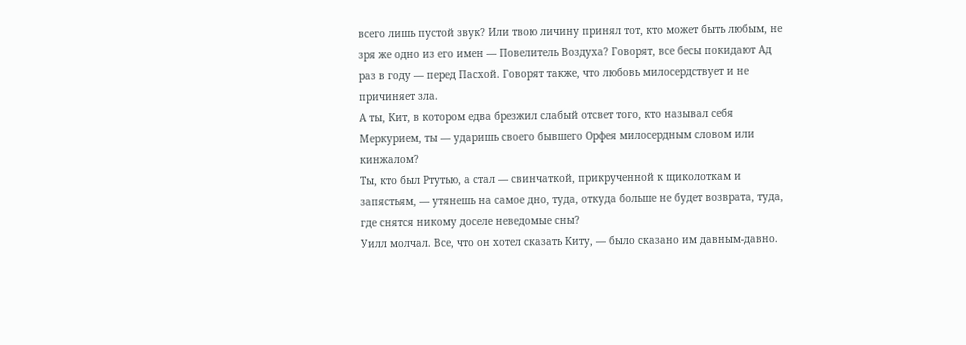всего лишь пустой звук? Или твою личину принял тот, кто может быть любым, не зря же одно из его имен — Повелитель Воздуха? Говорят, все бесы покидают Ад раз в году — перед Пасхой. Говорят также, что любовь милосердствует и не причиняет зла.
А ты, Кит, в котором едва брезжил слабый отсвет того, кто называл себя Меркурием, ты — ударишь своего бывшего Орфея милосердным словом или кинжалом?
Ты, кто был Ртутью, а стал — свинчаткой, прикрученной к щиколоткам и запястьям, — утянешь на самое дно, туда, откуда больше не будет возврата, туда, где снятся никому доселе неведомые сны?
Уилл молчал. Все, что он хотел сказать Киту, — было сказано им давным-давно.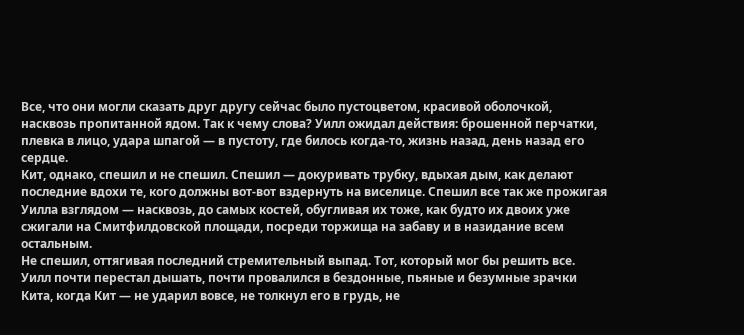Все, что они могли сказать друг другу сейчас было пустоцветом, красивой оболочкой, насквозь пропитанной ядом. Так к чему слова? Уилл ожидал действия: брошенной перчатки, плевка в лицо, удара шпагой — в пустоту, где билось когда-то, жизнь назад, день назад его сердце.
Кит, однако, спешил и не спешил. Спешил — докуривать трубку, вдыхая дым, как делают последние вдохи те, кого должны вот-вот вздернуть на виселице. Спешил все так же прожигая Уилла взглядом — насквозь, до самых костей, обугливая их тоже, как будто их двоих уже сжигали на Смитфилдовской площади, посреди торжища на забаву и в назидание всем остальным.
Не спешил, оттягивая последний стремительный выпад. Тот, который мог бы решить все.
Уилл почти перестал дышать, почти провалился в бездонные, пьяные и безумные зрачки Кита, когда Кит — не ударил вовсе, не толкнул его в грудь, не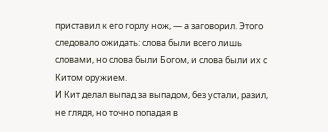приставил к его горлу нож, — а заговорил. Этого следовало ожидать: слова были всего лишь словами, но слова были Богом, и слова были их с Китом оружием.
И Кит делал выпад за выпадом, без устали, разил, не глядя, но точно попадая в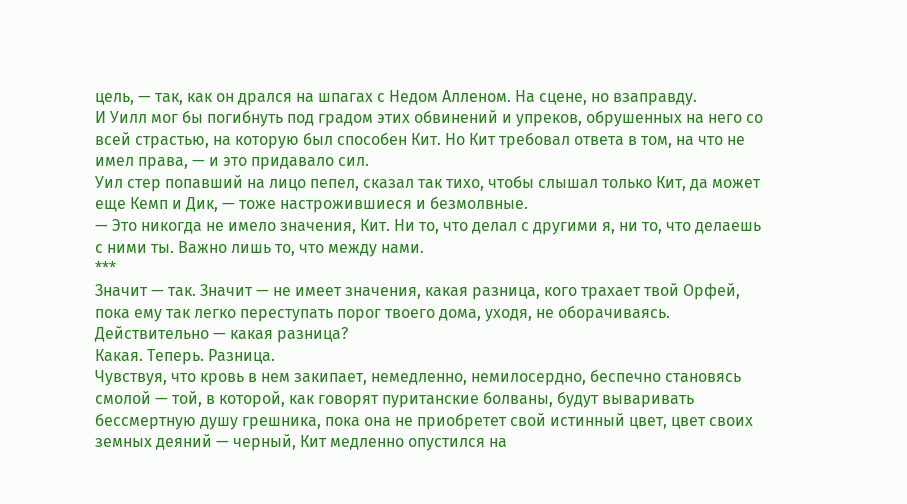цель, — так, как он дрался на шпагах с Недом Алленом. На сцене, но взаправду.
И Уилл мог бы погибнуть под градом этих обвинений и упреков, обрушенных на него со всей страстью, на которую был способен Кит. Но Кит требовал ответа в том, на что не имел права, — и это придавало сил.
Уил стер попавший на лицо пепел, сказал так тихо, чтобы слышал только Кит, да может еще Кемп и Дик, — тоже настрожившиеся и безмолвные.
— Это никогда не имело значения, Кит. Ни то, что делал с другими я, ни то, что делаешь с ними ты. Важно лишь то, что между нами.
***
Значит — так. Значит — не имеет значения, какая разница, кого трахает твой Орфей, пока ему так легко переступать порог твоего дома, уходя, не оборачиваясь.
Действительно — какая разница?
Какая. Теперь. Разница.
Чувствуя, что кровь в нем закипает, немедленно, немилосердно, беспечно становясь смолой — той, в которой, как говорят пуританские болваны, будут вываривать бессмертную душу грешника, пока она не приобретет свой истинный цвет, цвет своих земных деяний — черный, Кит медленно опустился на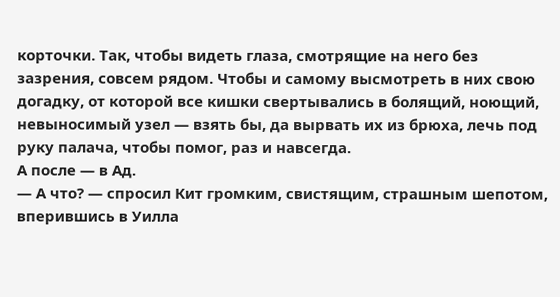корточки. Так, чтобы видеть глаза, смотрящие на него без зазрения, совсем рядом. Чтобы и самому высмотреть в них свою догадку, от которой все кишки свертывались в болящий, ноющий, невыносимый узел — взять бы, да вырвать их из брюха, лечь под руку палача, чтобы помог, раз и навсегда.
А после — в Ад.
— А что? — спросил Кит громким, свистящим, страшным шепотом, вперившись в Уилла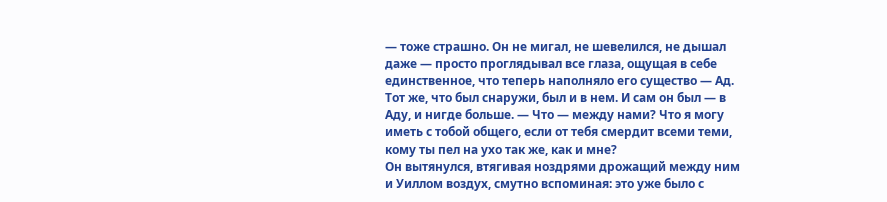— тоже страшно. Он не мигал, не шевелился, не дышал даже — просто проглядывал все глаза, ощущая в себе единственное, что теперь наполняло его существо — Ад. Тот же, что был снаружи, был и в нем. И сам он был — в Аду, и нигде больше. — Что — между нами? Что я могу иметь с тобой общего, если от тебя смердит всеми теми, кому ты пел на ухо так же, как и мне?
Он вытянулся, втягивая ноздрями дрожащий между ним и Уиллом воздух, смутно вспоминая: это уже было с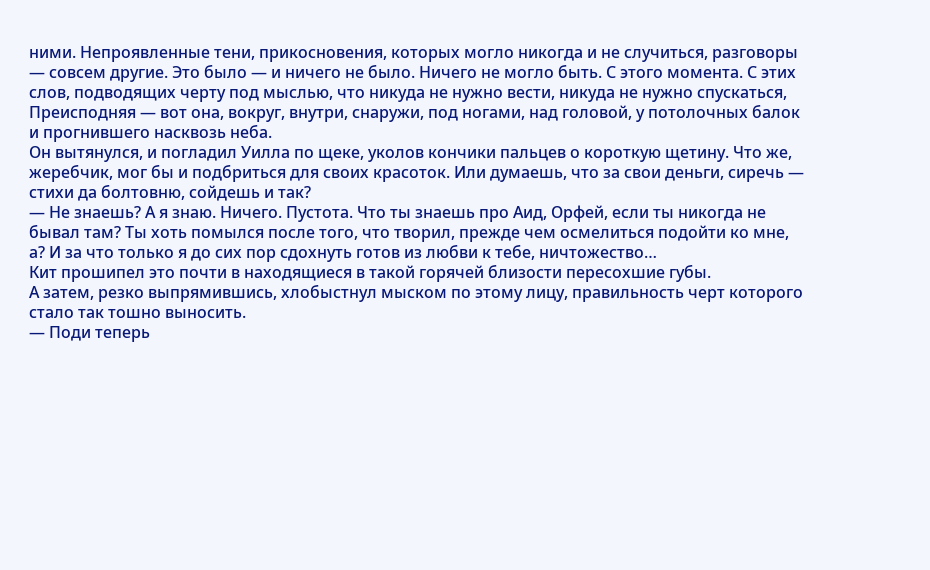ними. Непроявленные тени, прикосновения, которых могло никогда и не случиться, разговоры — совсем другие. Это было — и ничего не было. Ничего не могло быть. С этого момента. С этих слов, подводящих черту под мыслью, что никуда не нужно вести, никуда не нужно спускаться, Преисподняя — вот она, вокруг, внутри, снаружи, под ногами, над головой, у потолочных балок и прогнившего насквозь неба.
Он вытянулся, и погладил Уилла по щеке, уколов кончики пальцев о короткую щетину. Что же, жеребчик, мог бы и подбриться для своих красоток. Или думаешь, что за свои деньги, сиречь — стихи да болтовню, сойдешь и так?
— Не знаешь? А я знаю. Ничего. Пустота. Что ты знаешь про Аид, Орфей, если ты никогда не бывал там? Ты хоть помылся после того, что творил, прежде чем осмелиться подойти ко мне, а? И за что только я до сих пор сдохнуть готов из любви к тебе, ничтожество…
Кит прошипел это почти в находящиеся в такой горячей близости пересохшие губы.
А затем, резко выпрямившись, хлобыстнул мыском по этому лицу, правильность черт которого стало так тошно выносить.
— Поди теперь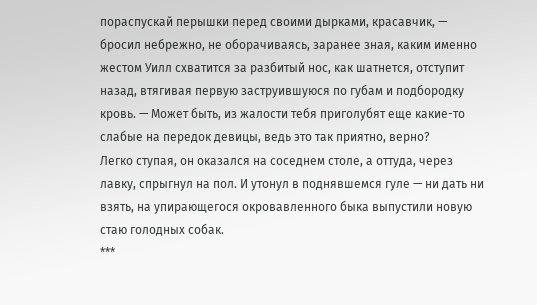пораспускай перышки перед своими дырками, красавчик, — бросил небрежно, не оборачиваясь, заранее зная, каким именно жестом Уилл схватится за разбитый нос, как шатнется, отступит назад, втягивая первую заструившуюся по губам и подбородку кровь. — Может быть, из жалости тебя приголубят еще какие-то слабые на передок девицы, ведь это так приятно, верно?
Легко ступая, он оказался на соседнем столе, а оттуда, через лавку, спрыгнул на пол. И утонул в поднявшемся гуле — ни дать ни взять, на упирающегося окровавленного быка выпустили новую стаю голодных собак.
***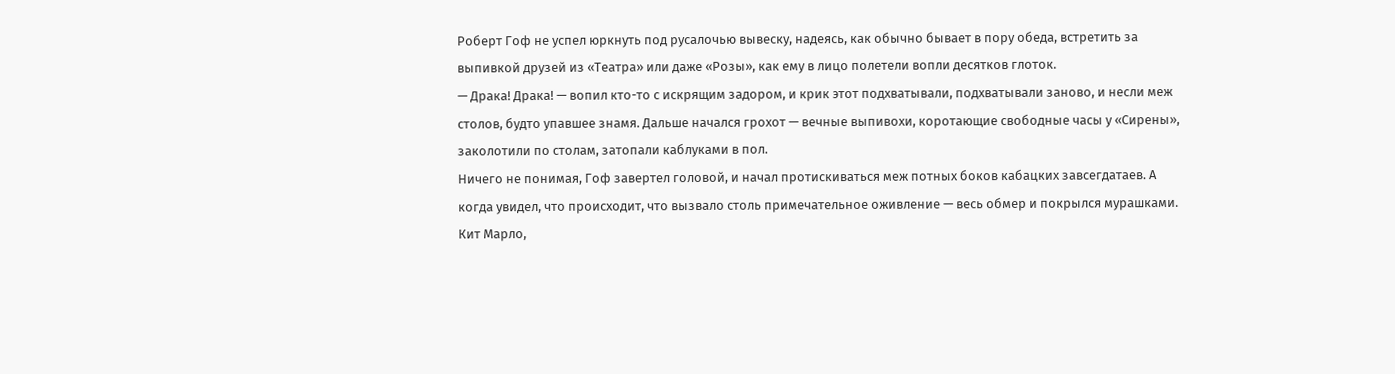Роберт Гоф не успел юркнуть под русалочью вывеску, надеясь, как обычно бывает в пору обеда, встретить за выпивкой друзей из «Театра» или даже «Розы», как ему в лицо полетели вопли десятков глоток.
— Драка! Драка! — вопил кто-то с искрящим задором, и крик этот подхватывали, подхватывали заново, и несли меж столов, будто упавшее знамя. Дальше начался грохот — вечные выпивохи, коротающие свободные часы у «Сирены», заколотили по столам, затопали каблуками в пол.
Ничего не понимая, Гоф завертел головой, и начал протискиваться меж потных боков кабацких завсегдатаев. А когда увидел, что происходит, что вызвало столь примечательное оживление — весь обмер и покрылся мурашками.
Кит Марло,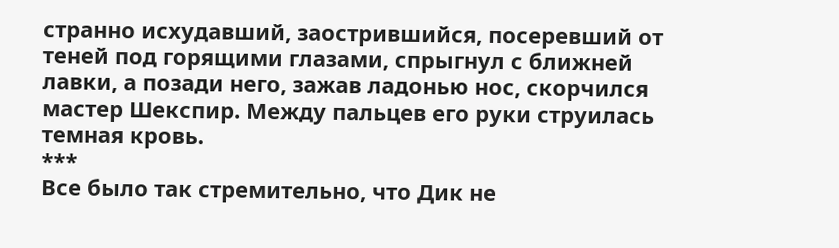странно исхудавший, заострившийся, посеревший от теней под горящими глазами, спрыгнул с ближней лавки, а позади него, зажав ладонью нос, скорчился мастер Шекспир. Между пальцев его руки струилась темная кровь.
***
Все было так стремительно, что Дик не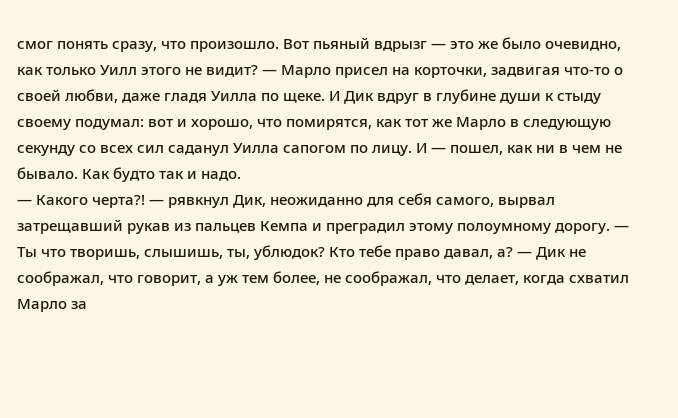смог понять сразу, что произошло. Вот пьяный вдрызг — это же было очевидно, как только Уилл этого не видит? — Марло присел на корточки, задвигая что-то о своей любви, даже гладя Уилла по щеке. И Дик вдруг в глубине души к стыду своему подумал: вот и хорошо, что помирятся, как тот же Марло в следующую секунду со всех сил саданул Уилла сапогом по лицу. И — пошел, как ни в чем не бывало. Как будто так и надо.
— Какого черта?! — рявкнул Дик, неожиданно для себя самого, вырвал затрещавший рукав из пальцев Кемпа и преградил этому полоумному дорогу. — Ты что творишь, слышишь, ты, ублюдок? Кто тебе право давал, а? — Дик не соображал, что говорит, а уж тем более, не соображал, что делает, когда схватил Марло за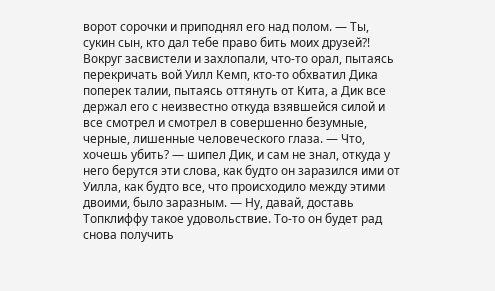ворот сорочки и приподнял его над полом. — Ты, сукин сын, кто дал тебе право бить моих друзей?!
Вокруг засвистели и захлопали, что-то орал, пытаясь перекричать вой Уилл Кемп, кто-то обхватил Дика поперек талии, пытаясь оттянуть от Кита, а Дик все держал его с неизвестно откуда взявшейся силой и все смотрел и смотрел в совершенно безумные, черные, лишенные человеческого глаза. — Что, хочешь убить? — шипел Дик, и сам не знал, откуда у него берутся эти слова, как будто он заразился ими от Уилла, как будто все, что происходило между этими двоими, было заразным. — Ну, давай, доставь Топклиффу такое удовольствие. То-то он будет рад снова получить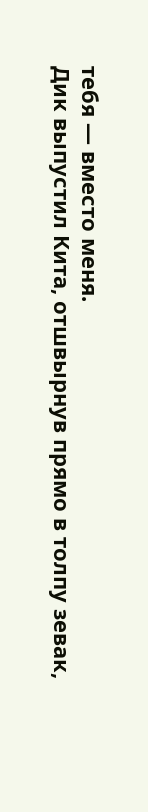тебя — вместо меня.
Дик выпустил Кита, отшвырнув прямо в толпу зевак,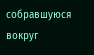собравшуюся вокруг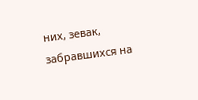них, зевак, забравшихся на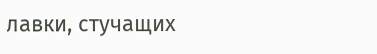лавки, стучащих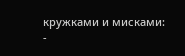кружками и мисками:
-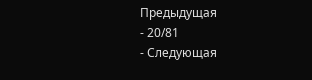Предыдущая
- 20/81
- Следующая